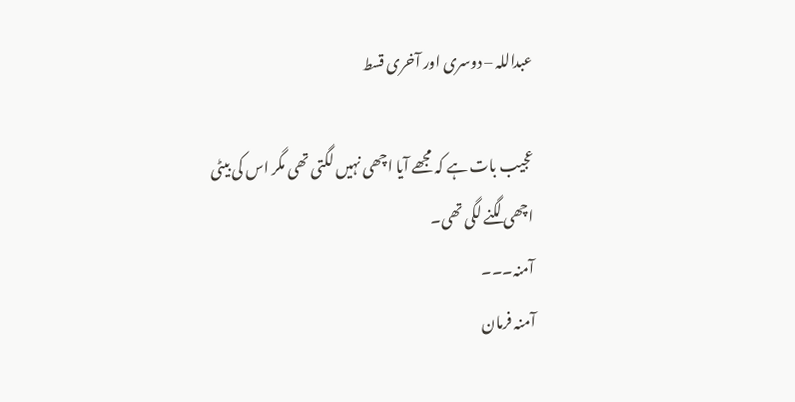عبداللہ – دوسری اور آخری قسط

عجیب بات ہے کہ مجھے آیا اچھی نہیں لگتی تھی مگر اس کی بیٹی اچھی لگنے لگی تھی۔
آمنہ۔۔۔
آمنہ فرمان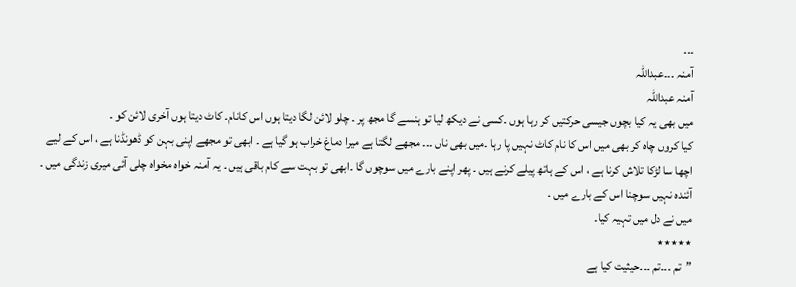۔۔۔
آمنہ ۔۔۔عبداللہ
آمنہ عبداللہ
میں بھی یہ کیا بچوں جیسی حرکتیں کر رہا ہوں ۔کسی نے دیکھ لیا تو ہنسے گا مجھ پر ۔ چلو لائن لگا دیتا ہوں اس کانام۔ کاٹ دیتا ہوں آخری لائن کو ۔
کیا کروں چاہ کر بھی میں اس کا نام کاٹ نہیں پا رہا ۔میں بھی ناں ۔۔۔ مجھے لگتا ہے میرا دماغ خراب ہو گیا ہے ۔ ابھی تو مجھے اپنی بہن کو ڈھونڈنا ہے ، اس کے لیے اچھا سا لڑکا تلاش کرنا ہے ، اس کے ہاتھ پیلے کرنے ہیں ۔ پھر اپنے بارے میں سوچوں گا ۔ابھی تو بہت سے کام باقی ہیں ۔ یہ آمنہ خواہ مخواہ چلی آئی میری زندگی میں ۔ آئندہ نہیں سوچنا اس کے بارے میں ۔
میں نے دل میں تہیہ کیا۔
٭٭٭٭٭
”تم ۔۔۔تم ۔۔۔حیثیت کیا ہے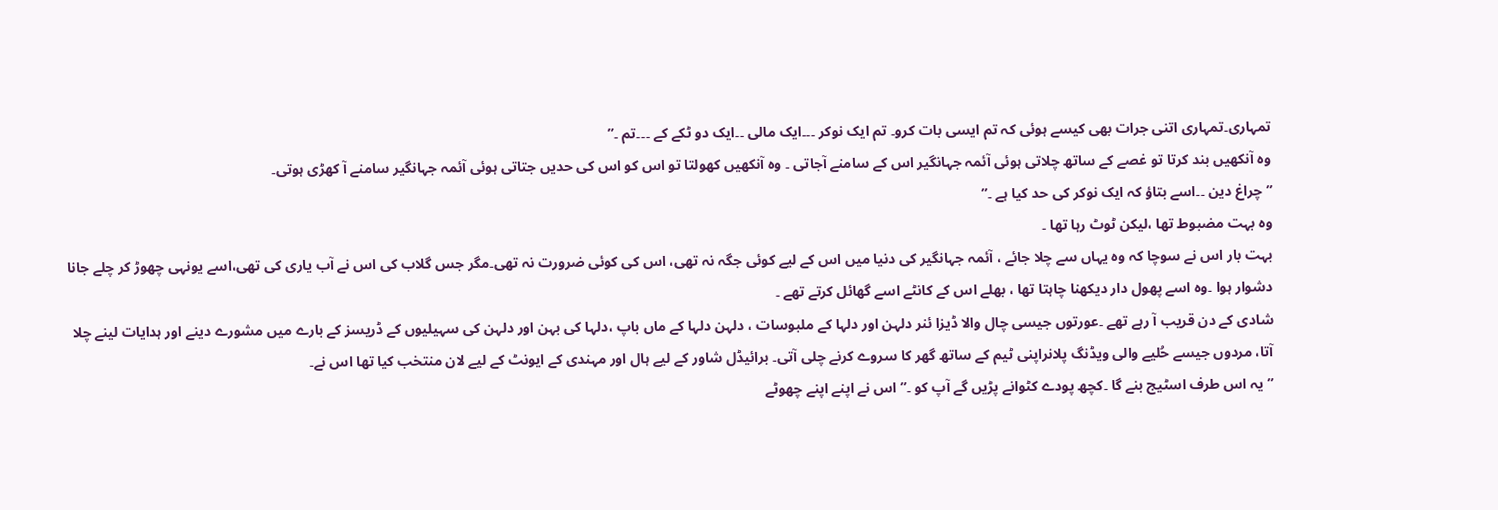تمہاری۔تمہاری اتنی جرات بھی کیسے ہوئی کہ تم ایسی بات کرو۔ تم ایک نوکر ۔۔۔ایک مالی ۔۔ایک دو ٹکے کے ۔۔۔تم ۔”
وہ آنکھیں بند کرتا تو غصے کے ساتھ چلاتی ہوئی آئمہ جہانگیر اس کے سامنے آجاتی ۔ وہ آنکھیں کھولتا تو اس کو اس کی حدیں جتاتی ہوئی آئمہ جہانگیر سامنے آ کھڑی ہوتی۔
”چراغ دین ۔۔اسے بتاؤ کہ ایک نوکر کی حد کیا ہے ۔”
وہ بہت مضبوط تھا ،لیکن ٹوٹ رہا تھا ۔
بہت بار اس نے سوچا کہ وہ یہاں سے چلا جائے ، آئمہ جہانگیر کی دنیا میں اس کے لیے کوئی جگہ نہ تھی، اس کی کوئی ضرورت نہ تھی۔مگر جس گلاب کی اس نے آب یاری کی تھی،اسے یونہی چھوڑ کر چلے جانا دشوار ہوا ۔وہ اسے پھول دار دیکھنا چاہتا تھا ، بھلے اس کے کانٹے اسے گھائل کرتے تھے ۔
شادی کے دن قریب آ رہے تھے ۔عورتوں جیسی چال والا ڈیزا ئنر دلہن اور دلہا کے ملبوسات ، دلہن دلہا کے ماں باپ ،دلہا کی بہن اور دلہن کی سہیلیوں کے ڈریسز کے بارے میں مشورے دینے اور ہدایات لینے چلا آتا، مردوں جیسے حُلیے والی ویڈنگ پلانراپنی ٹیم کے ساتھ گھر کا سروے کرنے چلی آتی۔ برائیڈل شاور کے لیے ہال اور مہندی کے ایونٹ کے لیے لان منتخب کیا تھا اس نے۔
”یہ اس طرف اسٹیج بنے گا ۔کچھ پودے کٹوانے پڑیں گے آپ کو ۔” اس نے اپنے اپنے چھوٹے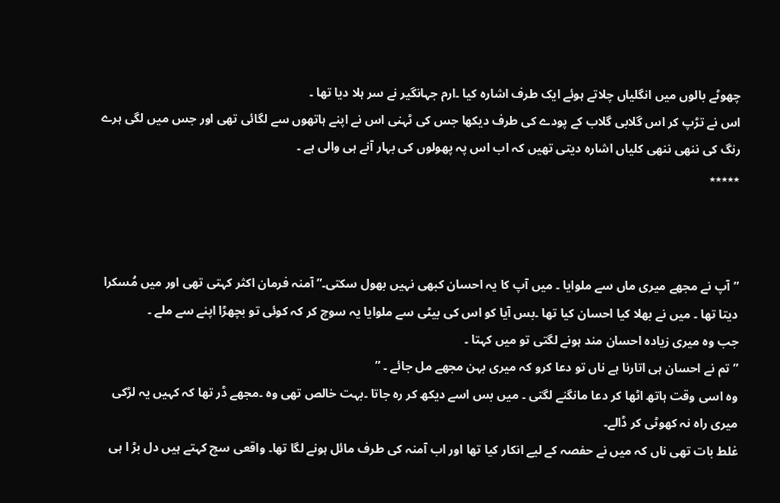چھوٹے بالوں میں انگلیاں چلاتے ہوئے ایک طرف اشارہ کیا ۔ارم جہانگیر نے سر ہلا دیا تھا ۔
اس نے تڑپ کر اس گلابی گلاب کے پودے کی طرف دیکھا جس کی ٹہنی اس نے اپنے ہاتھوں سے لگائی تھی اور جس میں لگی ہرے رنگ کی ننھی ننھی کلیاں اشارہ دیتی تھیں کہ اب اس پہ پھولوں کی بہار آنے ہی والی ہے ۔
٭٭٭٭٭



”آپ نے مجھے میری ماں سے ملوایا ۔ میں آپ کا یہ احسان کبھی نہیں بھول سکتی۔” آمنہ فرمان اکثر کہتی تھی اور میں مُسکرا دیتا تھا ۔ میں نے بھلا کیا احسان کیا تھا ۔بس آیا کو اس کی بیٹی سے ملوایا یہ سوچ کر کہ کوئی تو بچھڑا اپنے سے ملے ۔
جب وہ میری زیادہ احسان مند ہونے لگتی تو میں کہتا ۔
”تم نے احسان ہی اتارنا ہے ناں تو دعا کرو کہ میری بہن مجھے مل جائے ۔ ”
وہ اسی وقت ہاتھ اٹھا کر دعا مانگنے لگتی ۔ میں بس اسے دیکھ کر رہ جاتا ۔بہت خالص تھی وہ ۔مجھے ڈر تھا کہ کہیں یہ لڑکی میری راہ نہ کھوٹی کر ڈالے۔
غلط بات تھی ناں کہ میں نے حفصہ کے لیے انکار کیا تھا اور اب آمنہ کی طرف مائل ہونے لگا تھا۔ واقعی سچ کہتے ہیں دل بڑ ا ہی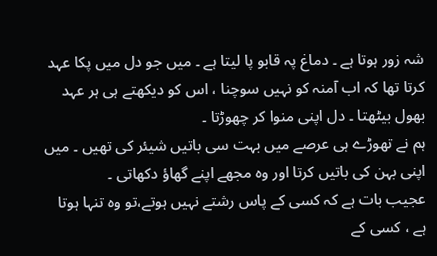شہ زور ہوتا ہے ۔ دماغ پہ قابو پا لیتا ہے ۔ میں جو دل میں پکا عہد کرتا تھا کہ اب آمنہ کو نہیں سوچنا ، اس کو دیکھتے ہی ہر عہد بھول بیٹھتا ۔ دل اپنی منوا کر چھوڑتا ۔
ہم نے تھوڑے ہی عرصے میں بہت سی باتیں شیئر کی تھیں ۔ میں اپنی بہن کی باتیں کرتا اور وہ مجھے اپنے گھاؤ دکھاتی ۔
عجیب بات ہے کہ کسی کے پاس رشتے نہیں ہوتے،تو وہ تنہا ہوتا ہے ، کسی کے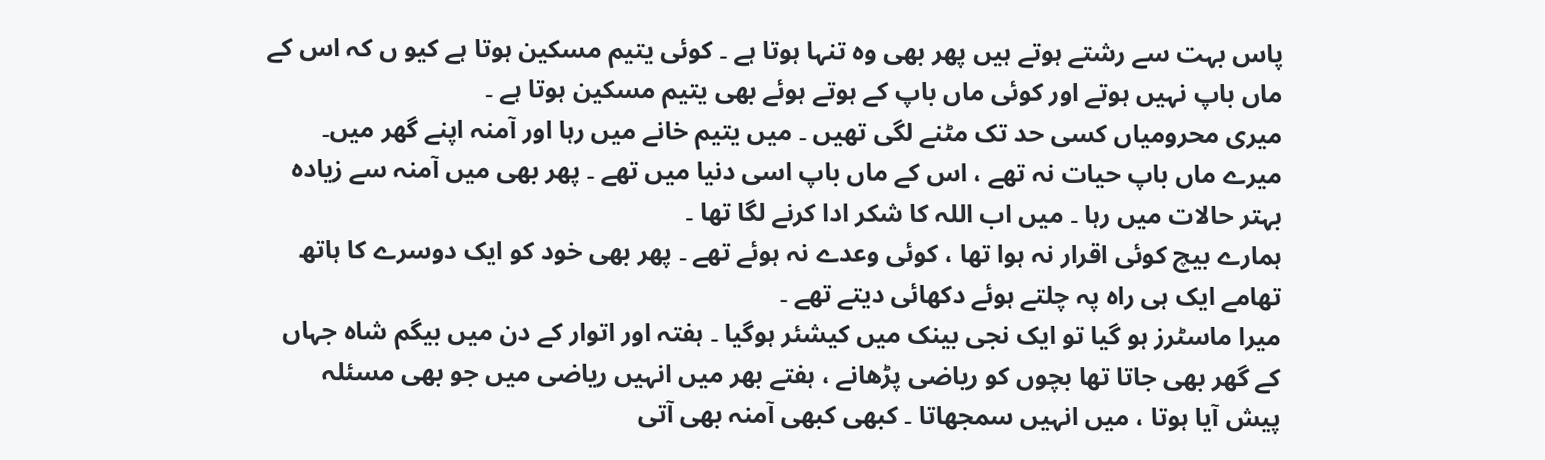پاس بہت سے رشتے ہوتے ہیں پھر بھی وہ تنہا ہوتا ہے ۔ کوئی یتیم مسکین ہوتا ہے کیو ں کہ اس کے ماں باپ نہیں ہوتے اور کوئی ماں باپ کے ہوتے ہوئے بھی یتیم مسکین ہوتا ہے ۔
میری محرومیاں کسی حد تک مٹنے لگی تھیں ۔ میں یتیم خانے میں رہا اور آمنہ اپنے گھر میں۔ میرے ماں باپ حیات نہ تھے ، اس کے ماں باپ اسی دنیا میں تھے ۔ پھر بھی میں آمنہ سے زیادہ بہتر حالات میں رہا ۔ میں اب اللہ کا شکر ادا کرنے لگا تھا ۔
ہمارے بیچ کوئی اقرار نہ ہوا تھا ، کوئی وعدے نہ ہوئے تھے ۔ پھر بھی خود کو ایک دوسرے کا ہاتھ تھامے ایک ہی راہ پہ چلتے ہوئے دکھائی دیتے تھے ۔
میرا ماسٹرز ہو گیا تو ایک نجی بینک میں کیشئر ہوگیا ۔ ہفتہ اور اتوار کے دن میں بیگم شاہ جہاں کے گھر بھی جاتا تھا بچوں کو ریاضی پڑھانے ، ہفتے بھر میں انہیں ریاضی میں جو بھی مسئلہ پیش آیا ہوتا ، میں انہیں سمجھاتا ۔ کبھی کبھی آمنہ بھی آتی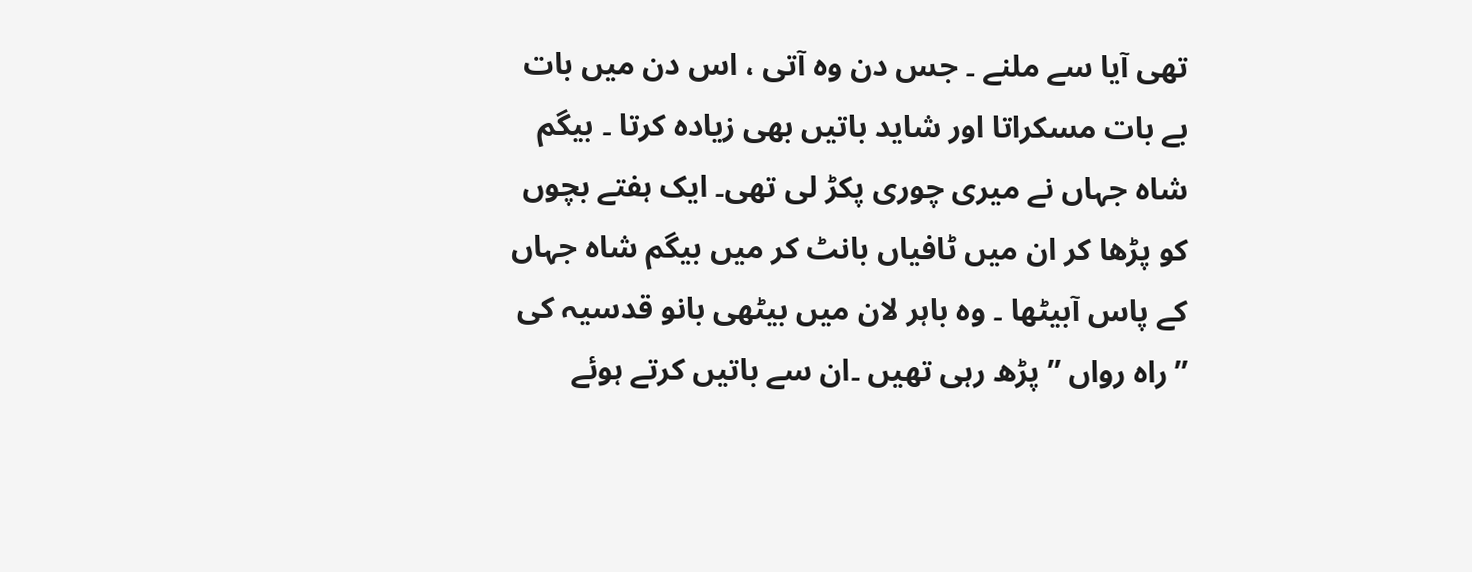تھی آیا سے ملنے ۔ جس دن وہ آتی ، اس دن میں بات بے بات مسکراتا اور شاید باتیں بھی زیادہ کرتا ۔ بیگم شاہ جہاں نے میری چوری پکڑ لی تھی۔ ایک ہفتے بچوں کو پڑھا کر ان میں ٹافیاں بانٹ کر میں بیگم شاہ جہاں کے پاس آبیٹھا ۔ وہ باہر لان میں بیٹھی بانو قدسیہ کی ”راہ رواں ” پڑھ رہی تھیں ۔ان سے باتیں کرتے ہوئے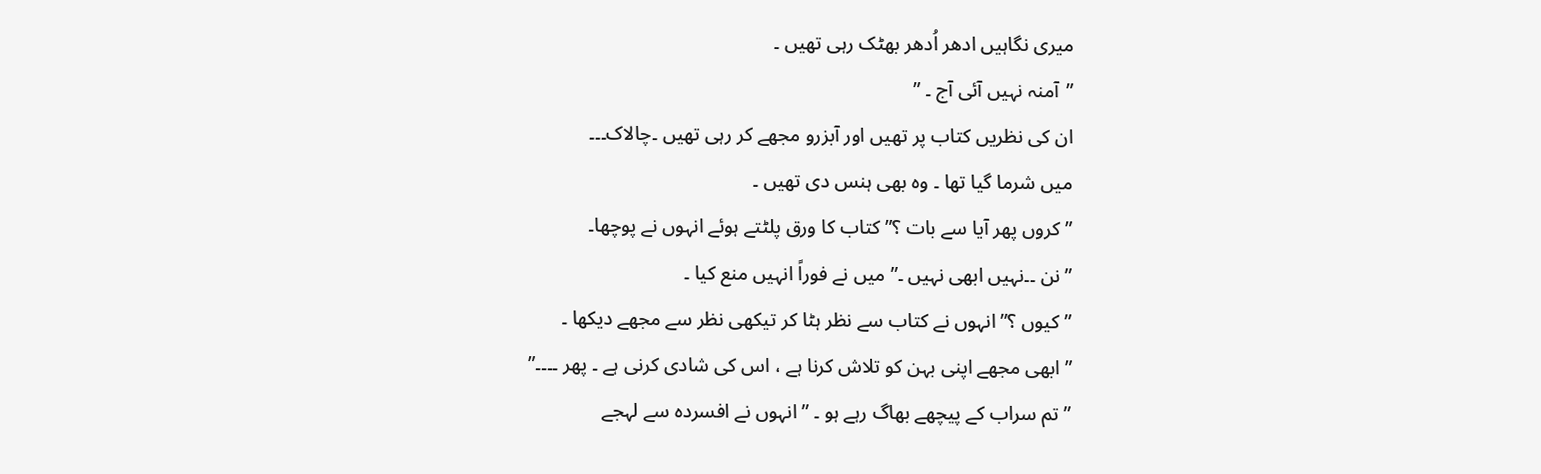میری نگاہیں ادھر اُدھر بھٹک رہی تھیں ۔
”آمنہ نہیں آئی آج ۔ ”
ان کی نظریں کتاب پر تھیں اور آبزرو مجھے کر رہی تھیں ۔چالاک۔۔۔
میں شرما گیا تھا ۔ وہ بھی ہنس دی تھیں ۔
”کروں پھر آیا سے بات ؟”کتاب کا ورق پلٹتے ہوئے انہوں نے پوچھا۔
”نن ۔۔نہیں ابھی نہیں ۔” میں نے فوراً انہیں منع کیا ۔
”کیوں ؟” انہوں نے کتاب سے نظر ہٹا کر تیکھی نظر سے مجھے دیکھا ۔
”ابھی مجھے اپنی بہن کو تلاش کرنا ہے ، اس کی شادی کرنی ہے ۔ پھر ۔۔۔۔”
”تم سراب کے پیچھے بھاگ رہے ہو ۔ ” انہوں نے افسردہ سے لہجے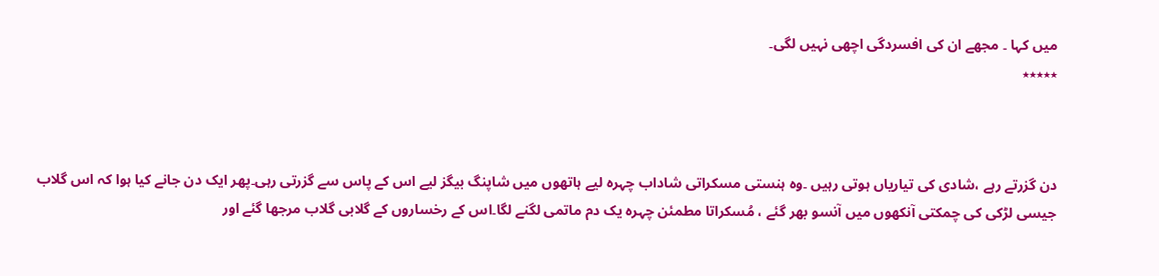میں کہا ۔ مجھے ان کی افسردگی اچھی نہیں لگی۔
٭٭٭٭٭



دن گزرتے رہے ،شادی کی تیاریاں ہوتی رہیں ۔وہ ہنستی مسکراتی شاداب چہرہ لیے ہاتھوں میں شاپنگ بیگز لیے اس کے پاس سے گزرتی رہی۔پھر ایک دن جانے کیا ہوا کہ اس گلاب جیسی لڑکی کی چمکتی آنکھوں میں آنسو بھر گئے ، مُسکراتا مطمئن چہرہ یک دم ماتمی لگنے لگا۔اس کے رخساروں کے گلابی گلاب مرجھا گئے اور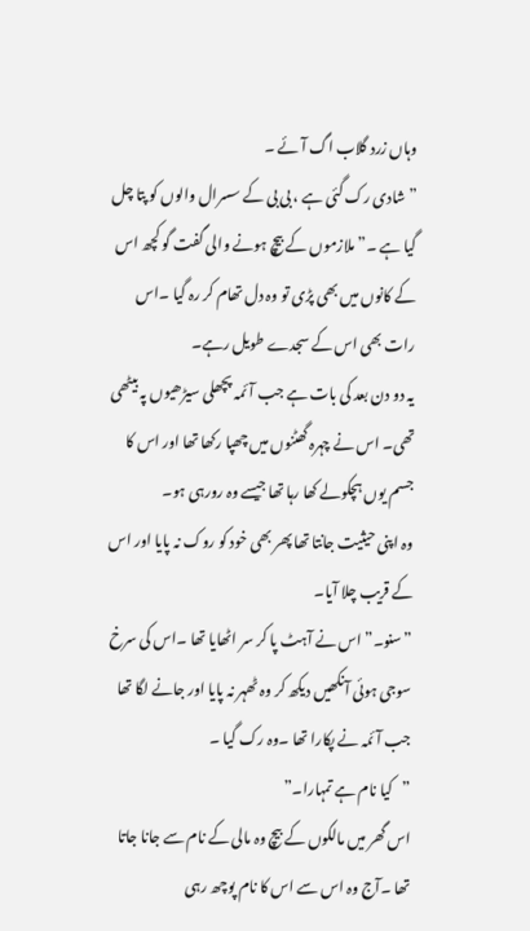وہاں زرد گلاب اگ آئے ۔
”شادی رک گئی ہے ، بی بی کے سسرال والوں کو پتا چل گیا ہے ۔”ملازموں کے بیچ ہونے والی گفت گو کچھ اس کے کانوں میں بھی پڑی تو وہ دل تھام کر رہ گیا ۔اس رات بھی اس کے سجدے طویل رہے۔
یہ دو دن بعد کی بات ہے جب آئمہ پچھلی سیڑھیوں پہ بیٹھی تھی۔ اس نے چہرہ گھٹنوں میں چھپا رکھا تھا اور اس کا جسم یوں ہچکولے کھا رہا تھا جیسے وہ رورہی ہو۔
وہ اپنی حیثیت جانتا تھا پھر بھی خود کو روک نہ پایا اور اس کے قریب چلا آیا۔
”سنو۔” اس نے آہٹ پا کر سر اٹھایا تھا ۔اس کی سرخ سوجی ہوئی آنکھیں دیکھ کر وہ ٹھہر نہ پایا اور جانے لگا تھا جب آئمہ نے پکارا تھا ۔وہ رک گیا ۔
”کیا نام ہے تمہارا۔”
اس گھر میں مالکوں کے بیچ وہ مالی کے نام سے جانا جاتا تھا ۔آج وہ اس سے اس کا نام پوچھ رہی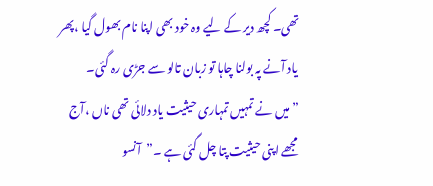تھی۔ کچھ دیر کے لیے وہ خود بھی اپنا نام بھول گیا ،پھر یاد آنے پہ بولنا چاہا تو زبان تالو سے جڑی رہ گئی۔
”میں نے تمہیں تمہاری حیثیت یاد دلائی تھی ناں ،آج مجھے اپنی حیثیت پتا چل گئی ہے ۔”آنسو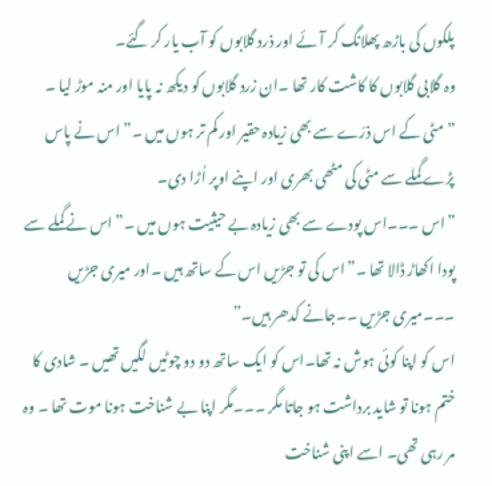پلکوں کی باڑھ پھلانگ کر آئے اور ذرد گلابوں کو آب یار کر گئے۔
وہ گلابی گلابوں کا کاشت کار تھا ۔ان زرد گلابوں کو دیکھ نہ پایا اور منہ موڑ لیا ۔
”مٹی کے اس ذرّے سے بھی زیادہ حقیر اور کم تر ہوں میں ۔” اس نے پاس پڑے گملے سے مٹی کی مٹھی بھری اور اپنے اوپر اُڑا دی۔
”اس ۔۔۔اس پودے سے بھی زیادہ بے حیثیت ہوں میں ۔” اس نے گملے سے پودا اکھاڑ ڈالا تھا ۔”اس کی تو جڑیں اس کے ساتھ ہیں ۔اور میری جڑیں ۔۔۔میری جڑیں ۔۔جانے کدھر ہیں۔”
اس کو اپنا کوئی ہوش نہ تھا۔اس کو ایک ساتھ دو دو چوٹیں لگیں تھیں ۔ شادی کا ختم ہونا تو شاید برداشت ہو جاتا مگر ۔۔۔مگر اپنا بے شناخت ہونا موت تھا ۔ وہ مر رہی تھی۔ اسے اپنی شناخت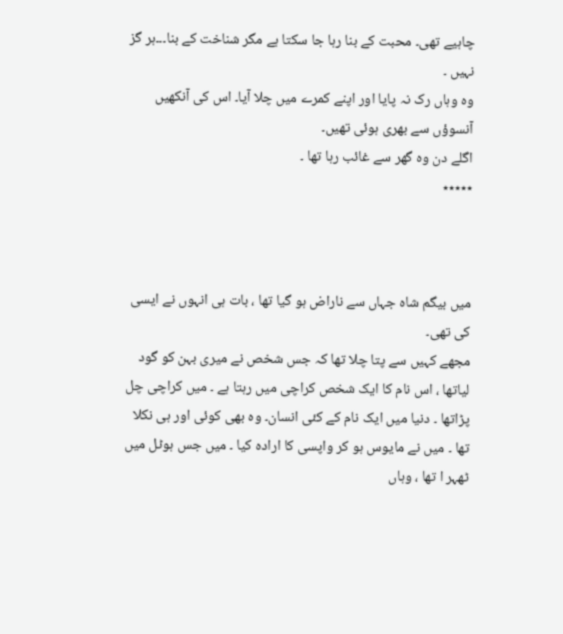چاہیے تھی۔ محبت کے بنا رہا جا سکتا ہے مگر شناخت کے بنا۔۔۔ہر گز نہیں ۔
وہ وہاں رک نہ پایا اور اپنے کمرے میں چلا آیا۔ اس کی آنکھیں آنسوؤں سے بھری ہوئی تھیں۔
اگلے دن وہ گھر سے غائب رہا تھا ۔
٭٭٭٭٭



میں بیگم شاہ جہاں سے ناراض ہو گیا تھا ، بات ہی انہوں نے ایسی کی تھی۔
مجھے کہیں سے پتا چلا تھا کہ جس شخص نے میری بہن کو گود لیاتھا ، اس نام کا ایک شخص کراچی میں رہتا ہے ۔ میں کراچی چل پڑاتھا ۔ دنیا میں ایک نام کے کئی انسان۔ وہ بھی کوئی اور ہی نکلا تھا ۔ میں نے مایوس ہو کر واپسی کا ارادہ کیا ۔ میں جس ہوٹل میں ٹھہر ا تھا ، وہاں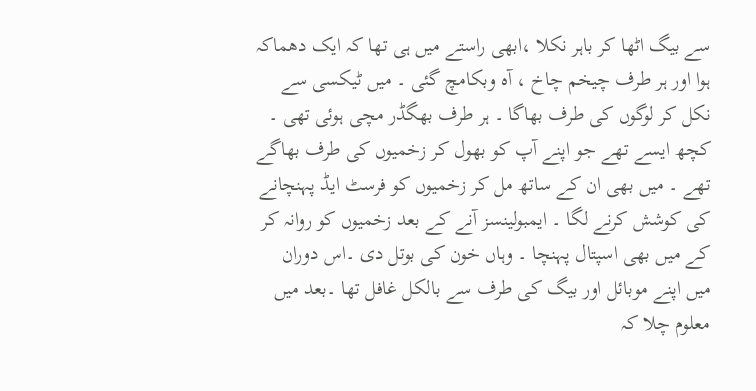سے بیگ اٹھا کر باہر نکلا ،ابھی راستے میں ہی تھا کہ ایک دھماکہ ہوا اور ہر طرف چیخم چاخ ، آہ وبکامچ گئی ۔ میں ٹیکسی سے نکل کر لوگوں کی طرف بھاگا ۔ ہر طرف بھگڈر مچی ہوئی تھی ۔ کچھ ایسے تھے جو اپنے آپ کو بھول کر زخمیوں کی طرف بھاگے تھے ۔ میں بھی ان کے ساتھ مل کر زخمیوں کو فرسٹ ایڈ پہنچانے کی کوشش کرنے لگا ۔ ایمبولینسز آنے کے بعد زخمیوں کو روانہ کر کے میں بھی اسپتال پہنچا ۔ وہاں خون کی بوتل دی ۔اس دوران میں اپنے موبائل اور بیگ کی طرف سے بالکل غافل تھا ۔بعد میں معلوم چلا کہ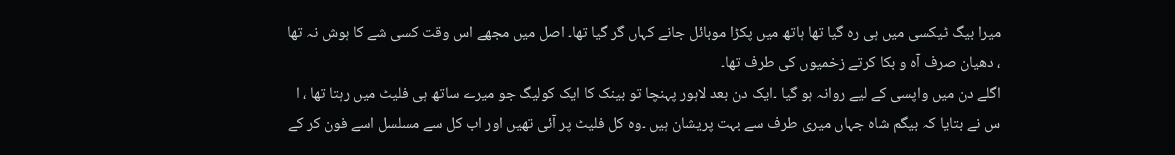میرا بیگ ٹیکسی میں ہی رہ گیا تھا ہاتھ میں پکڑا موبائل جانے کہاں گر گیا تھا۔ اصل میں مجھے اس وقت کسی شے کا ہوش نہ تھا ، دھیان صرف آہ و بکا کرتے زخمیوں کی طرف تھا۔
اگلے دن میں واپسی کے لیے روانہ ہو گیا ۔ایک دن بعد لاہور پہنچا تو بینک کا ایک کولیگ جو میرے ساتھ ہی فلیٹ میں رہتا تھا ، ا س نے بتایا کہ بیگم شاہ جہاں میری طرف سے بہت پریشان ہیں ۔وہ کل فلیٹ پر آئی تھیں اور اب کل سے مسلسل اسے فون کر کے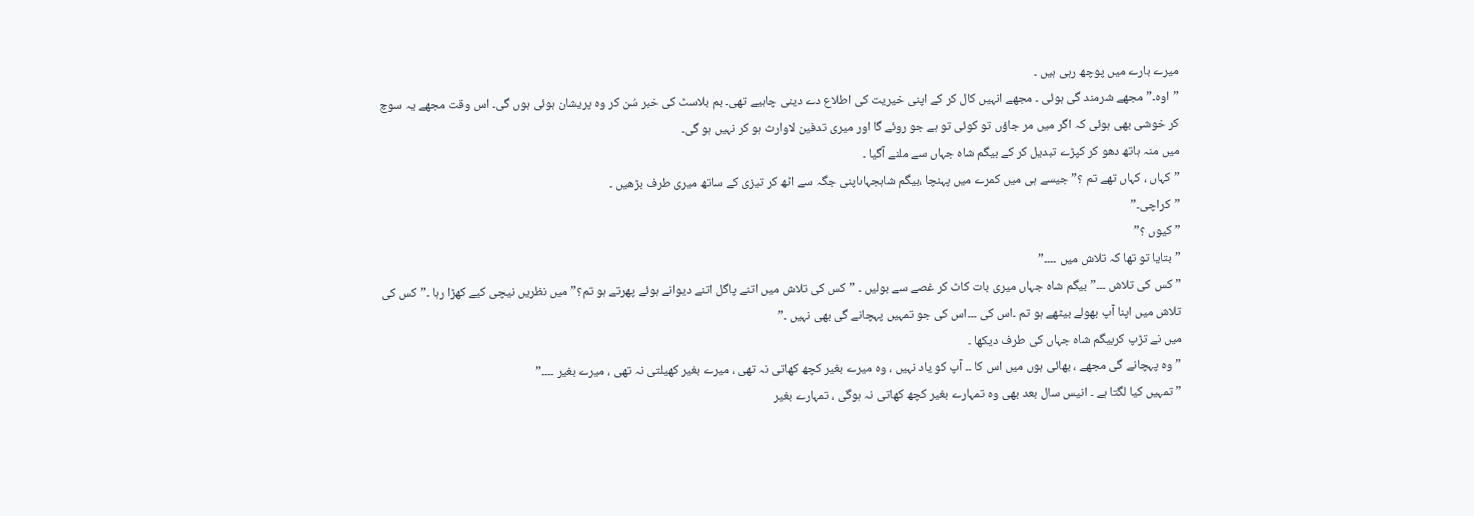میرے بارے میں پوچھ رہی ہیں ۔
”اوہ۔” مجھے شرمند گی ہوئی ۔ مجھے انہیں کال کر کے اپنی خیریت کی اطلاع دے دینی چاہیے تھی۔ بم بلاسٹ کی خبر سُن کر وہ پریشان ہوئی ہوں گی۔ اس وقت مجھے یہ سوچ کر خوشی بھی ہوئی کہ اگر میں مر جاؤں تو کوئی تو ہے جو روئے گا اور میری تدفین لاوارث ہو کر نہیں ہو گی۔
میں منہ ہاتھ دھو کر کپڑے تبدیل کر کے بیگم شاہ جہاں سے ملنے آگیا ۔
”کہاں ، کہاں تھے تم ؟” جیسے ہی میں کمرے میں پہنچا ،بیگم شاہجہاںاپنی جگہ سے اٹھ کر تیزی کے ساتھ میری طرف بڑھیں ۔
”کراچی۔”
”کیوں ؟”
”بتایا تو تھا کہ تلاش میں ۔۔۔۔”
”کس کی تلاش ۔۔۔” بیگم شاہ جہاں میری بات کاٹ کر غصے سے بولیں ۔ ”کس کی تلاش میں اتنے پاگل اتنے دیوانے ہوئے پھرتے ہو تم؟” میں نظریں نیچی کیے کھڑا رہا ۔”کس کی تلاش میں اپنا آپ بھولے بیٹھے ہو تم ۔اس کی ۔۔۔اس کی جو تمہیں پہچانے گی بھی نہیں ۔”
میں نے تڑپ کربیگم شاہ جہاں کی طرف دیکھا ۔
”وہ پہچانے گی مجھے ، بھائی ہوں میں اس کا ۔۔ آپ کو یاد نہیں ، وہ میرے بغیر کچھ کھاتی نہ تھی ، میرے بغیر کھیلتی نہ تھی ، میرے بغیر ۔۔۔۔”
”تمہیں کیا لگتا ہے ۔ انیس سال بعد بھی وہ تمہارے بغیر کچھ کھاتی نہ ہوگی ، تمہارے بغیر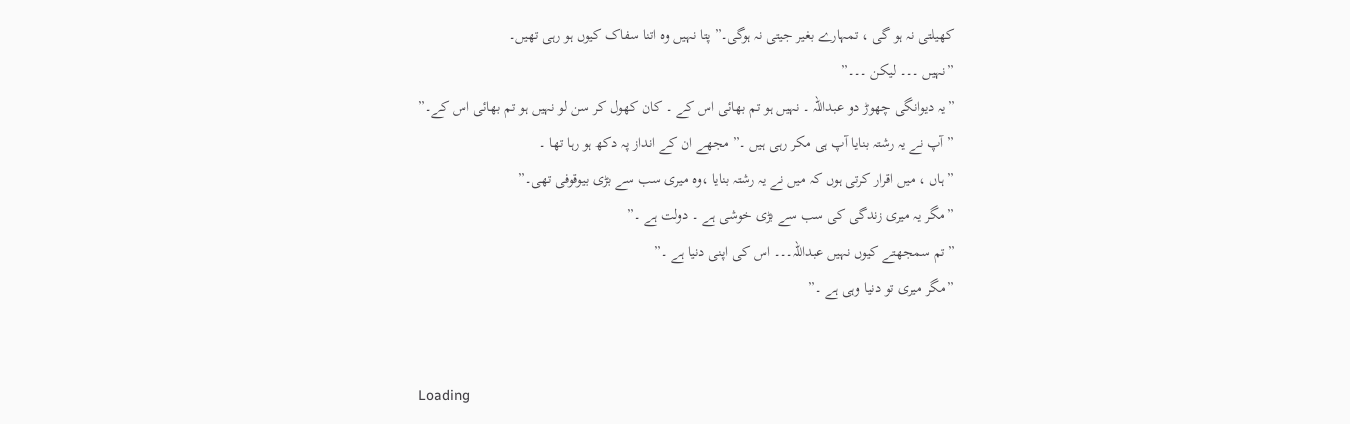کھیلتی نہ ہو گی ، تمہارے بغیر جیتی نہ ہوگی۔” پتا نہیں وہ اتنا سفاک کیوں ہو رہی تھیں۔
”نہیں ۔۔۔ لیکن ۔۔۔”
”یہ دیوانگی چھوڑ دو عبداللہ ۔ نہیں ہو تم بھائی اس کے ۔ کان کھول کر سن لو نہیں ہو تم بھائی اس کے۔”
”آپ نے یہ رشتہ بنایا آپ ہی مکر رہی ہیں ۔” مجھے ان کے انداز پہ دکھ ہو رہا تھا ۔
”ہاں ، میں اقرار کرتی ہوں کہ میں نے یہ رشتہ بنایا ،وہ میری سب سے بڑی بیوقوفی تھی۔”
”مگر یہ میری زندگی کی سب سے بڑی خوشی ہے ۔ دولت ہے ۔”
”تم سمجھتے کیوں نہیں عبداللہ۔۔۔ اس کی اپنی دنیا ہے ۔”
”مگر میری تو دنیا وہی ہے ۔”


Loading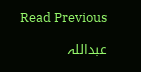Read Previous

عبداللہ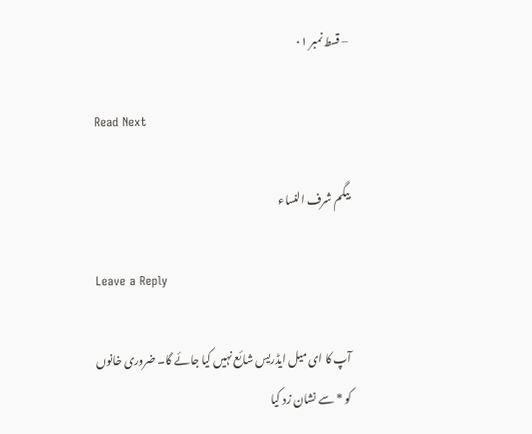– قسط نمبر ۰۱

Read Next

بیگم شرف النساء

Leave a Reply

آپ کا ای میل ایڈریس شائع نہیں کیا جائے گا۔ ضروری خانوں کو * سے نشان زد کیا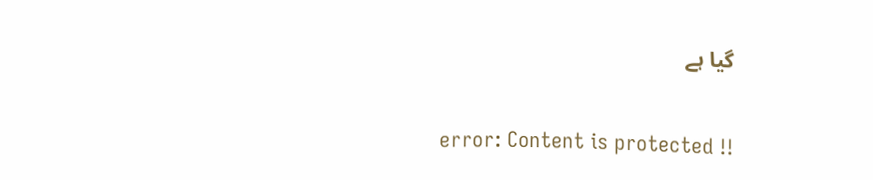گیا ہے

error: Content is protected !!